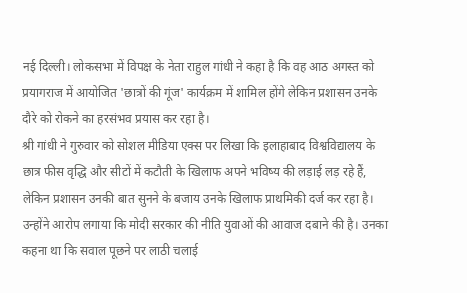नई दिल्ली। लोकसभा में विपक्ष के नेता राहुल गांधी ने कहा है कि वह आठ अगस्त को प्रयागराज में आयोजित 'छात्रों की गूंज' कार्यक्रम में शामिल होंगे लेकिन प्रशासन उनके दौरे को रोकने का हरसंभव प्रयास कर रहा है।
श्री गांधी ने गुरुवार को सोशल मीडिया एक्स पर लिखा कि इलाहाबाद विश्वविद्यालय के छात्र फीस वृद्धि और सीटों में कटौती के खिलाफ अपने भविष्य की लड़ाई लड़ रहे हैं, लेकिन प्रशासन उनकी बात सुनने के बजाय उनके खिलाफ प्राथमिकी दर्ज कर रहा है।
उन्होंने आरोप लगाया कि मोदी सरकार की नीति युवाओं की आवाज दबाने की है। उनका कहना था कि सवाल पूछने पर लाठी चलाई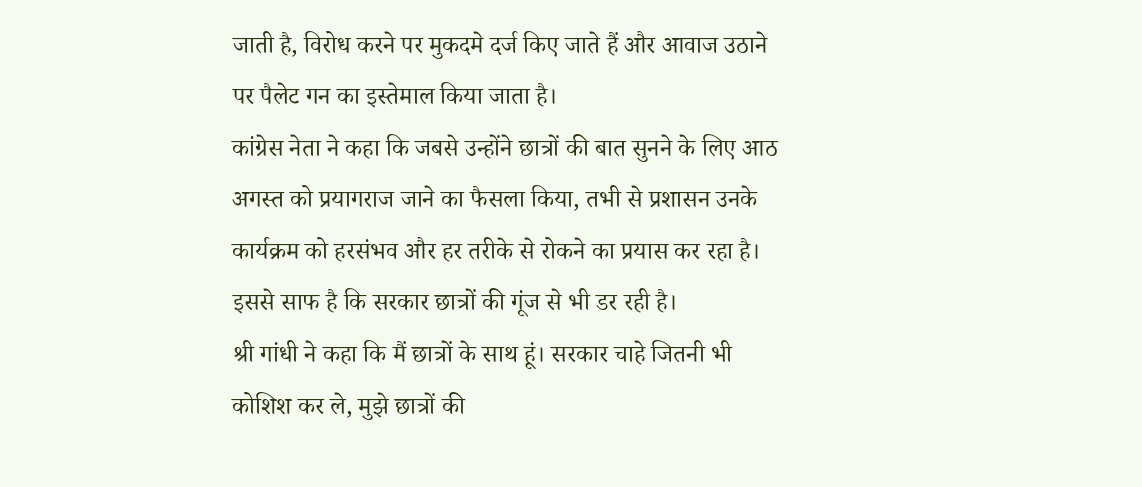जाती है, विरोध करने पर मुकदमे दर्ज किए जाते हैं और आवाज उठाने पर पैलेट गन का इस्तेमाल किया जाता है।
कांग्रेस नेता ने कहा कि जबसे उन्होंने छात्रों की बात सुनने के लिए आठ अगस्त को प्रयागराज जाने का फैसला किया, तभी से प्रशासन उनके कार्यक्रम को हरसंभव और हर तरीके से रोकने का प्रयास कर रहा है। इससे साफ है कि सरकार छात्रों की गूंज से भी डर रही है।
श्री गांधी ने कहा कि मैं छात्रों के साथ हूं। सरकार चाहे जितनी भी कोशिश कर ले, मुझे छात्रों की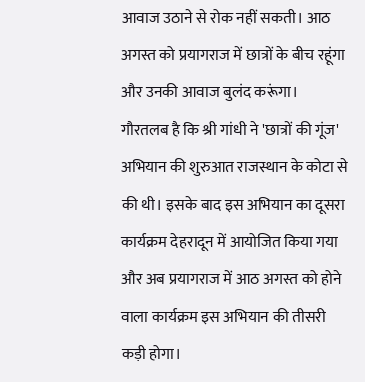आवाज उठाने से रोक नहीं सकती। आठ अगस्त को प्रयागराज में छात्रों के बीच रहूंगा और उनकी आवाज बुलंद करूंगा।
गौरतलब है कि श्री गांधी ने 'छात्रों की गूंज' अभियान की शुरुआत राजस्थान के कोटा से की थी। इसके बाद इस अभियान का दूसरा कार्यक्रम देहरादून में आयोजित किया गया और अब प्रयागराज में आठ अगस्त को होने वाला कार्यक्रम इस अभियान की तीसरी कड़ी होगा।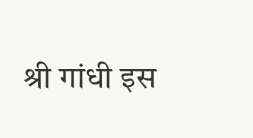श्री गांधी इस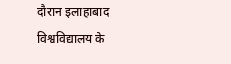दौरान इलाहाबाद विश्वविद्यालय के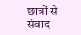छात्रों से संवाद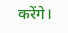करेंगे।